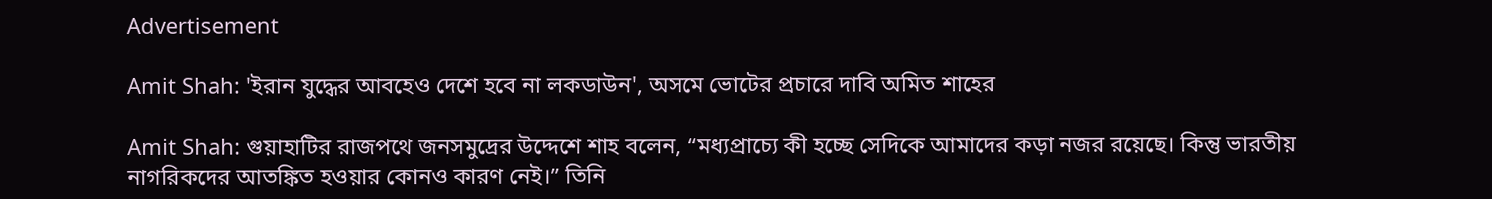Advertisement

Amit Shah: 'ইরান যুদ্ধের আবহেও দেশে হবে না লকডাউন', অসমে ভোটের প্রচারে দাবি অমিত শাহের

Amit Shah: গুয়াহাটির রাজপথে জনসমুদ্রের উদ্দেশে শাহ বলেন, “মধ্যপ্রাচ্যে কী হচ্ছে সেদিকে আমাদের কড়া নজর রয়েছে। কিন্তু ভারতীয় নাগরিকদের আতঙ্কিত হওয়ার কোনও কারণ নেই।” তিনি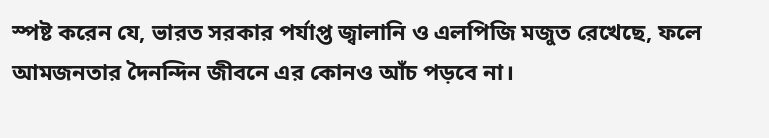স্পষ্ট করেন যে, ভারত সরকার পর্যাপ্ত জ্বালানি ও এলপিজি মজুত রেখেছে, ফলে আমজনতার দৈনন্দিন জীবনে এর কোনও আঁচ পড়বে না।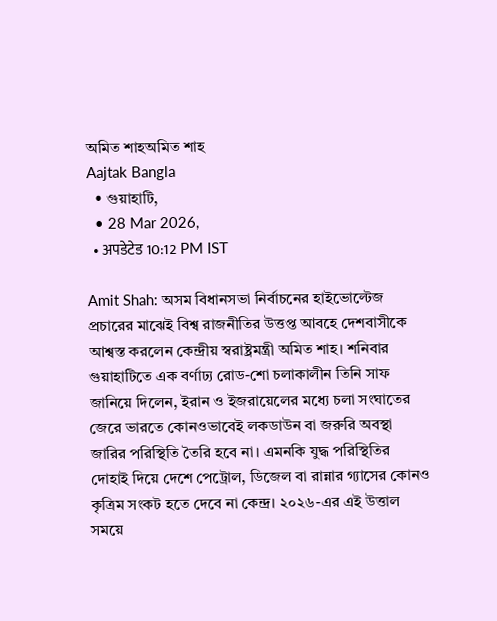অমিত শাহঅমিত শাহ
Aajtak Bangla
  • গুয়াহাটি,
  • 28 Mar 2026,
  • अपडेटेड 10:12 PM IST

Amit Shah: অসম বিধানসভা নির্বাচনের হাইভোল্টেজ প্রচারের মাঝেই বিশ্ব রাজনীতির উত্তপ্ত আবহে দেশবাসীকে আশ্বস্ত করলেন কেন্দ্রীয় স্বরাষ্ট্রমন্ত্রী অমিত শাহ। শনিবার গুয়াহাটিতে এক বর্ণাঢ্য রোড-শো চলাকালীন তিনি সাফ জানিয়ে দিলেন, ইরান ও ইজরায়েলের মধ্যে চলা সংঘাতের জেরে ভারতে কোনওভাবেই লকডাউন বা জরুরি অবস্থা জারির পরিস্থিতি তৈরি হবে না। এমনকি যুদ্ধ পরিস্থিতির দোহাই দিয়ে দেশে পেট্রোল, ডিজেল বা রান্নার গ্যাসের কোনও কৃত্রিম সংকট হতে দেবে না কেন্দ্র। ২০২৬-এর এই উত্তাল সময়ে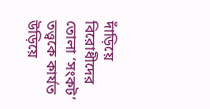দাঁড়িয়ে বিরোধীদের তোলা ‘সংকট’ তত্ত্বকে কার্যত উড়িয়ে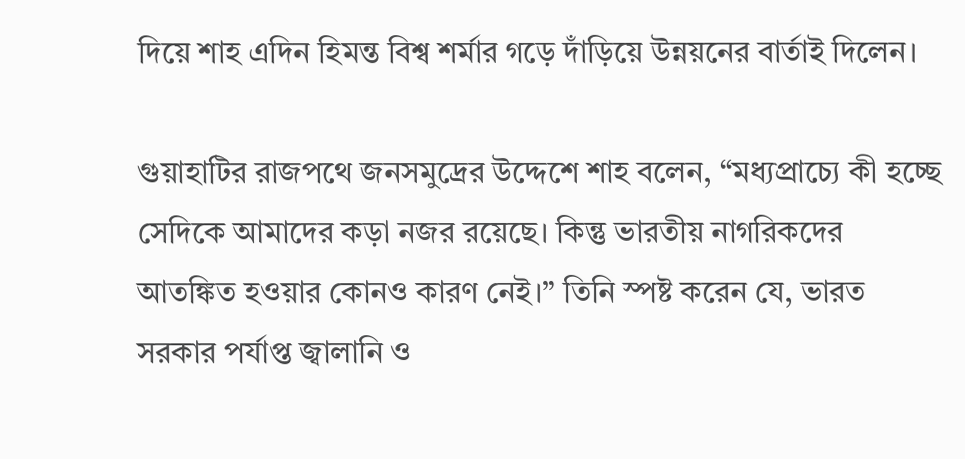দিয়ে শাহ এদিন হিমন্ত বিশ্ব শর্মার গড়ে দাঁড়িয়ে উন্নয়নের বার্তাই দিলেন।

গুয়াহাটির রাজপথে জনসমুদ্রের উদ্দেশে শাহ বলেন, “মধ্যপ্রাচ্যে কী হচ্ছে সেদিকে আমাদের কড়া নজর রয়েছে। কিন্তু ভারতীয় নাগরিকদের আতঙ্কিত হওয়ার কোনও কারণ নেই।” তিনি স্পষ্ট করেন যে, ভারত সরকার পর্যাপ্ত জ্বালানি ও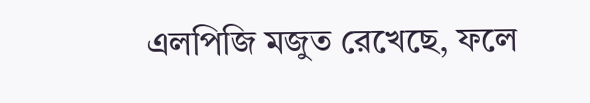এলপিজি মজুত রেখেছে, ফলে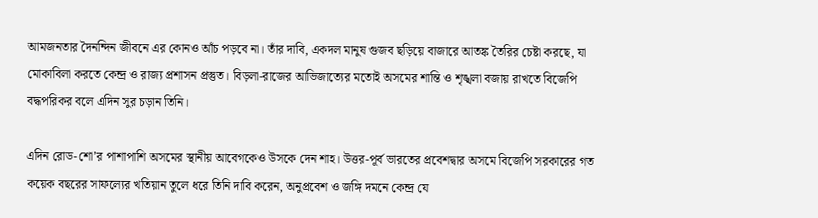আমজনতার দৈনন্দিন জীবনে এর কোনও আঁচ পড়বে না। তাঁর দাবি, একদল মানুষ গুজব ছড়িয়ে বাজারে আতঙ্ক তৈরির চেষ্টা করছে, যা মোকাবিলা করতে কেন্দ্র ও রাজ্য প্রশাসন প্রস্তুত। বিড়লা-রাজের আভিজাত্যের মতোই অসমের শান্তি ও শৃঙ্খলা বজায় রাখতে বিজেপি বদ্ধপরিকর বলে এদিন সুর চড়ান তিনি।

এদিন রোড-শো’র পাশাপাশি অসমের স্থানীয় আবেগকেও উসকে দেন শাহ। উত্তর-পূর্ব ভারতের প্রবেশদ্বার অসমে বিজেপি সরকারের গত কয়েক বছরের সাফল্যের খতিয়ান তুলে ধরে তিনি দাবি করেন, অনুপ্রবেশ ও জঙ্গি দমনে কেন্দ্র যে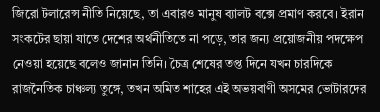জিরো টলারেন্স নীতি নিয়েছে, তা এবারও মানুষ ব্যালট বক্সে প্রমাণ করবে। ইরান সংকটের ছায়া যাতে দেশের অর্থনীতিতে না পড়ে, তার জন্য প্রয়োজনীয় পদক্ষেপ নেওয়া হয়েছে বলেও জানান তিনি। চৈত্র শেষের তপ্ত দিনে যখন চারদিকে রাজনৈতিক চাঞ্চল্য তুঙ্গে, তখন অমিত শাহের এই অভয়বাণী অসমের ভোটারদের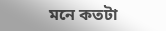মনে কতটা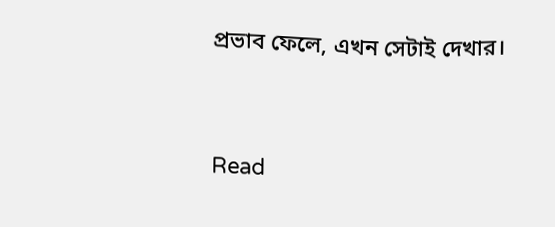প্রভাব ফেলে, এখন সেটাই দেখার।




Read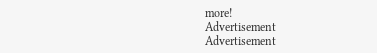more!
Advertisement
Advertisement